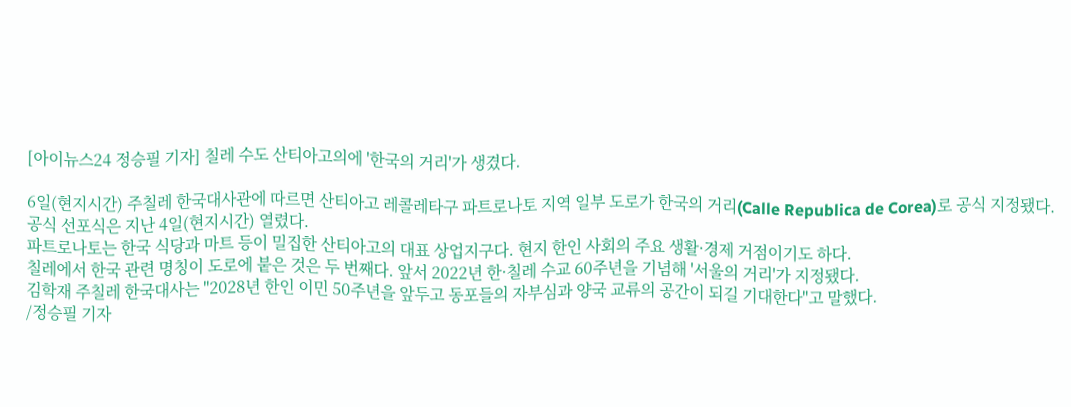[아이뉴스24 정승필 기자] 칠레 수도 산티아고의에 '한국의 거리'가 생겼다.

6일(현지시간) 주칠레 한국대사관에 따르면 산티아고 레콜레타구 파트로나토 지역 일부 도로가 한국의 거리(Calle Republica de Corea)로 공식 지정됐다.
공식 선포식은 지난 4일(현지시간) 열렸다.
파트로나토는 한국 식당과 마트 등이 밀집한 산티아고의 대표 상업지구다. 현지 한인 사회의 주요 생활·경제 거점이기도 하다.
칠레에서 한국 관련 명칭이 도로에 붙은 것은 두 번째다. 앞서 2022년 한·칠레 수교 60주년을 기념해 '서울의 거리'가 지정됐다.
김학재 주칠레 한국대사는 "2028년 한인 이민 50주년을 앞두고 동포들의 자부심과 양국 교류의 공간이 되길 기대한다"고 말했다.
/정승필 기자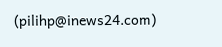(pilihp@inews24.com)